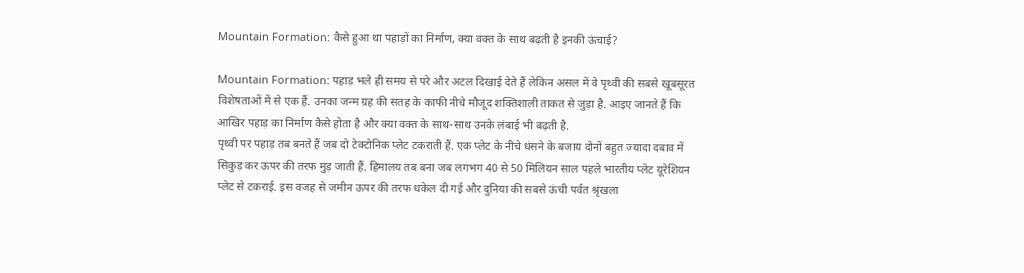Mountain Formation: कैसे हुआ था पहाड़ों का निर्माण, क्या वक्त के साथ बढ़ती है इनकी ऊंचाई?

Mountain Formation: पहाड़ भले ही समय से परे और अटल दिखाई देते हैं लेकिन असल में वे पृथ्वी की सबसे खूबसूरत विशेषताओं में से एक हैं. उनका जन्म ग्रह की सतह के काफी नीचे मौजूद शक्तिशाली ताकत से जुड़ा है. आइए जानते हैं कि आखिर पहाड़ का निर्माण कैसे होता है और क्या वक्त के साथ-साथ उनके लंबाई भी बढ़ती है.
पृथ्वी पर पहाड़ तब बनते हैं जब दो टेक्टोनिक प्लेट टकराती हैं. एक प्लेट के नीचे धंसने के बजाय दोनों बहुत ज्यादा दबाव में सिकुड़ कर ऊपर की तरफ मुड़ जाती हैं. हिमालय तब बना जब लगभग 40 से 50 मिलियन साल पहले भारतीय प्लेट यूरेशियन प्लेट से टकराई. इस वजह से जमीन ऊपर की तरफ धकेल दी गई और दुनिया की सबसे ऊंची पर्वत श्रृंखला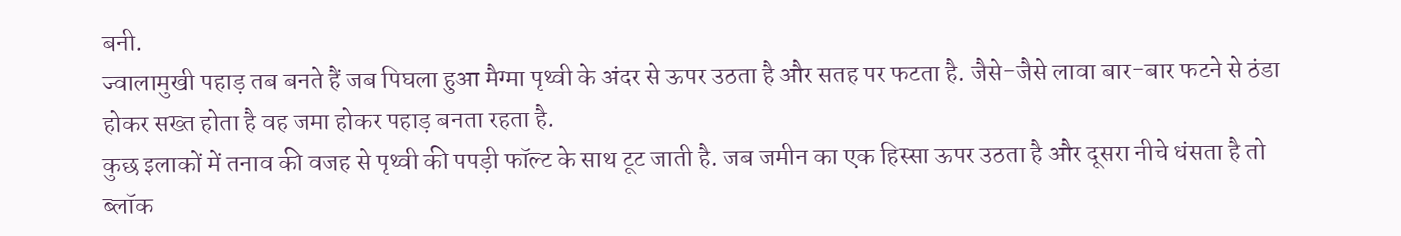बनी.
ज्वालामुखी पहाड़ तब बनते हैं जब पिघला हुआ मैग्मा पृथ्वी के अंदर से ऊपर उठता है और सतह पर फटता है. जैसे-जैसे लावा बार-बार फटने से ठंडा होकर सख्त होता है वह जमा होकर पहाड़ बनता रहता है.
कुछ इलाकों में तनाव की वजह से पृथ्वी की पपड़ी फॉल्ट के साथ टूट जाती है. जब जमीन का एक हिस्सा ऊपर उठता है और दूसरा नीचे धंसता है तो ब्लॉक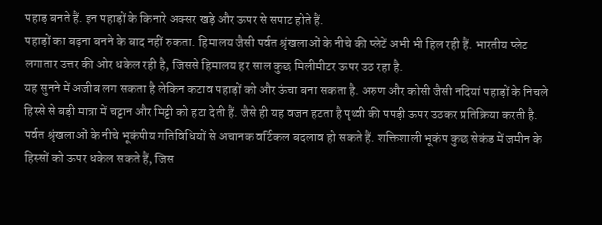पहाड़ बनते हैं. इन पहाड़ों के किनारे अक्सर खड़े और ऊपर से सपाट होते हैं.
पहाड़ों का बढ़ना बनने के बाद नहीं रुकता. हिमालय जैसी पर्वत श्रृंखलाओं के नीचे की प्लेटें अभी भी हिल रही हैं. भारतीय प्लेट लगातार उत्तर की ओर धकेल रही है, जिससे हिमालय हर साल कुछ मिलीमीटर ऊपर उठ रहा है.
यह सुनने में अजीब लग सकता है लेकिन कटाव पहाड़ों को और ऊंचा बना सकता है. अरुण और कोसी जैसी नदियां पहाड़ों के निचले हिस्से से बड़ी मात्रा में चट्टान और मिट्टी को हटा देती हैं. जैसे ही यह वजन हटता है पृथ्वी की पपड़ी ऊपर उठकर प्रतिक्रिया करती है.
पर्वत श्रृंखलाओं के नीचे भूकंपीय गतिविधियों से अचानक वर्टिकल बदलाव हो सकते हैं. शक्तिशाली भूकंप कुछ सेकंड में जमीन के हिस्सों को ऊपर धकेल सकते हैं, जिस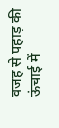वजह से पहाड़ की ऊंचाई में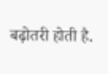बढ़ोतरी होती है.